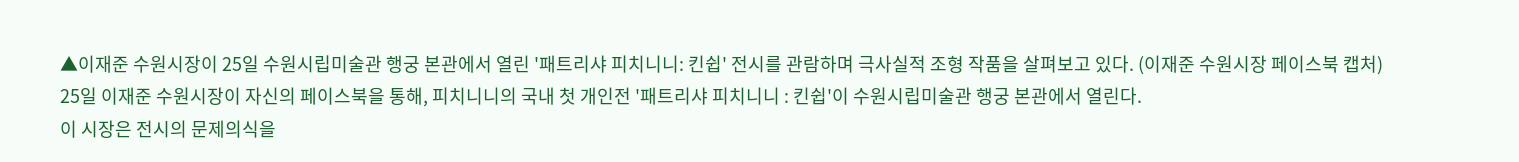▲이재준 수원시장이 25일 수원시립미술관 행궁 본관에서 열린 '패트리샤 피치니니: 킨쉽' 전시를 관람하며 극사실적 조형 작품을 살펴보고 있다. (이재준 수원시장 페이스북 캡처)
25일 이재준 수원시장이 자신의 페이스북을 통해, 피치니니의 국내 첫 개인전 '패트리샤 피치니니 : 킨쉽'이 수원시립미술관 행궁 본관에서 열린다.
이 시장은 전시의 문제의식을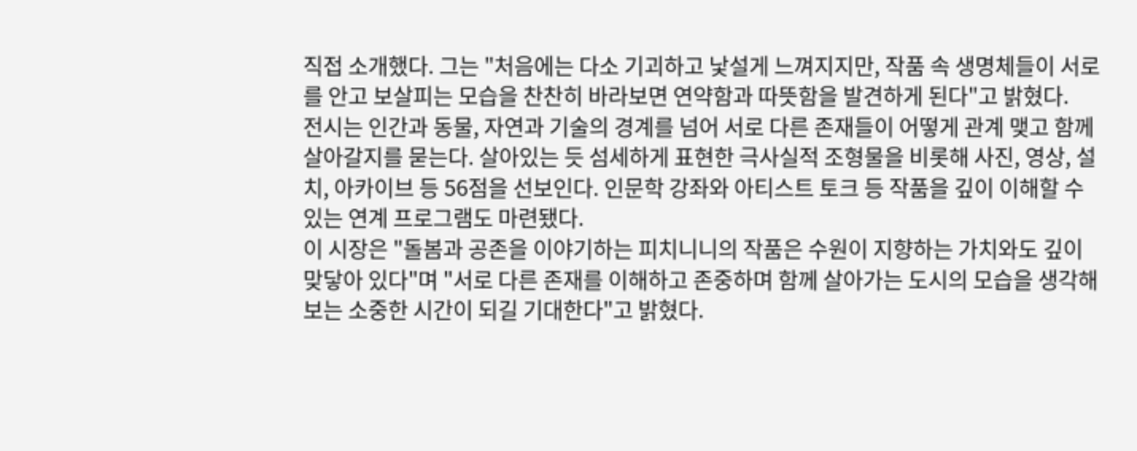직접 소개했다. 그는 "처음에는 다소 기괴하고 낯설게 느껴지지만, 작품 속 생명체들이 서로를 안고 보살피는 모습을 찬찬히 바라보면 연약함과 따뜻함을 발견하게 된다"고 밝혔다.
전시는 인간과 동물, 자연과 기술의 경계를 넘어 서로 다른 존재들이 어떻게 관계 맺고 함께 살아갈지를 묻는다. 살아있는 듯 섬세하게 표현한 극사실적 조형물을 비롯해 사진, 영상, 설치, 아카이브 등 56점을 선보인다. 인문학 강좌와 아티스트 토크 등 작품을 깊이 이해할 수 있는 연계 프로그램도 마련됐다.
이 시장은 "돌봄과 공존을 이야기하는 피치니니의 작품은 수원이 지향하는 가치와도 깊이 맞닿아 있다"며 "서로 다른 존재를 이해하고 존중하며 함께 살아가는 도시의 모습을 생각해보는 소중한 시간이 되길 기대한다"고 밝혔다.